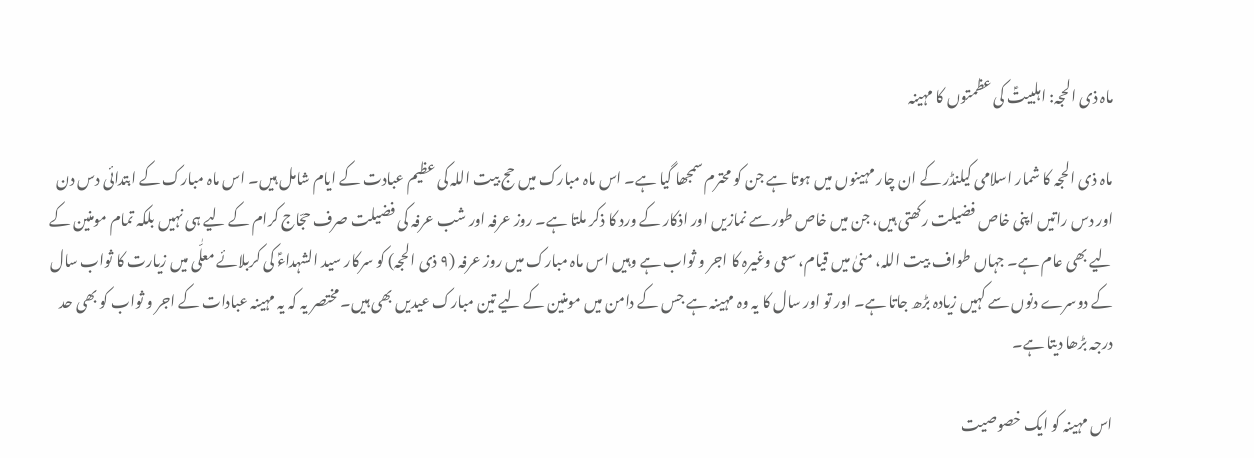ماہ ذی الحجہ: اہلبیتؑ کی عظمتوں کا مہینہ

ماہ ذی الحجہ کا شمار اسلامی کیلنڈر کے ان چار مہینوں میں ہوتا ہے جن کو محترم سمجھا گیا ہے۔ اس ماہ مبارک میں حج بیت اللہ کی عظیم عبادت کے ایام شامل ہیں۔ اس ماہ مبارک کے ابتدائی دس دن اور دس راتیں اپنی خاص فضیلت رکھتی ہیں، جن میں خاص طور سے نمازیں اور اذکار کے ورد کا ذکر ملتا ہے۔ روز عرفہ اور شب عرفہ کی فضیلت صرف حجّاج کرام کے لیے ہی نہیں بلکہ تمام مومنین کے لیے بھی عام ہے۔ جہاں طواف بیت اللہ، منیٰ میں قیام، سعی وغیرہ کا اجر و ثواب ہے وہیں اس ماہ مبارک میں روز عرفہ (٩ ذی الحجہ) کو سرکار سید الشہداءؑ کی کربلائے معلّٰی میں زیارت کا ثواب سال کے دوسرے دنوں سے کہیں زیادہ بڑھ جاتا ہے۔ اور تو اور سال کا یہ وہ مہینہ ہے جس کے دامن میں مومنین کے لیے تین مبارک عیدیں بھی ہیں۔ مختصر یہ کہ یہ مہینہ عبادات کے اجر و ثواب کو بھی حد درجہ بڑھا دیتا ہے۔

اس مہینہ کو ایک خصوصیت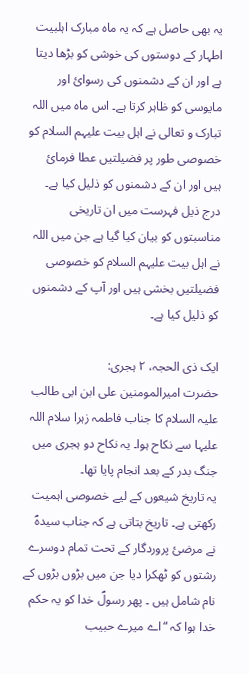یہ بھی حاصل ہے کہ یہ ماہ مبارک اہلبیت اطہار کے دوستوں کی خوشی کو بڑھا دیتا ہے اور ان کے دشمنوں کی رسوائ اور مایوسی کو ظاہر کرتا ہے۔ اس ماہ میں اللہ تبارک و تعالی نے اہل بیت علیہم السلام کو خصوصی طور پر فضیلتیں عطا فرمائ ہیں اور ان کے دشمنوں کو ذلیل کیا ہے۔ درج ذیل فہرست میں ان تاریخی مناسبتوں کو بیان کیا گیا ہے جن میں اللہ نے اہل بیت علیہم السلام کو خصوصی فضیلتیں بخشی ہیں اور آپ کے دشمنوں کو ذلیل کیا ہے۔

ایک ذی الحجہ، ٢ ہجری:
حضرت امیرالمومنین علی ابن ابی طالب علیہ السلام کا جناب فاطمہ زہرا سلام اللہ علیہا سے نکاح ہوا۔ یہ نکاح دو ہجری میں جنگ بدر کے بعد انجام پایا تھا۔
یہ تاریخ شیعوں کے لیے خصوصی اہمیت رکھتی ہے۔ تاریخ بتاتی ہے کہ جناب سیدہؐ نے مرضئ پروردگار کے تحت تمام دوسرے رشتوں کو ٹھکرا دیا جن میں بڑوں بڑوں کے نام شامل ہیں ۔ پھر رسولؐ خدا کو یہ حکم خدا ہوا کہ “اے میرے حبیب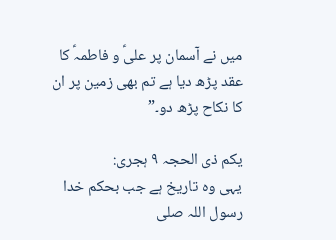میں نے آسمان پر علیؑ و فاطمہؑ کا عقد پڑھ دیا ہے تم بھی زمین پر ان کا نکاح پڑھ دو۔”

یکم ذی الحجہ ٩ ہجری:
یہی وہ تاریخ ہے جب بحکم خدا رسول اللہ صلی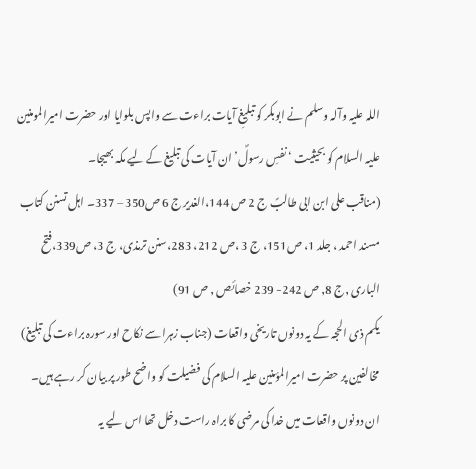اللہ علیہ وآلہ وسلم نے ابوبکر کو تبلیغِ آیات براءت سے واپس بلوایا اور حضرت امیرالمومنین علیہ السلام کو بحیثیت ‘نفسِ رسولؐ’ ان آیات کی تبلیغ کے لیے مکہ بھیجا۔
(مناقب علی ابن ابی طالبً ج 2 ص 144،الغدیر ج 6 ص350 – 337۔ اہل تسنن کتاب مسند احمد ، جلد 1، ص151، ج 3 ،ص 212، 283،سنن ترمذی، ج 3، ص339،فتح الباری ,ج 8, ص 242- 239 خصائص , ص 91)
یکم ذی الحجہ کے یہ دونوں تاریخی واقعات (جناب زہرا سے نکاح اور سورہ براءت کی تبلیغ) مخالفین پر حضرت امیرالمؤمنین علیہ السلام کی فضیلت کو واضح طور پر بیان کر رہے ہیں۔ ان دونوں واقعات میں خدا کی مرضی کا براہ راست دخل تھا اس لیے یہ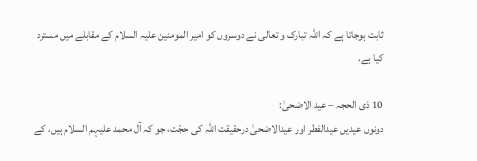ثابت ہوجاتا ہے کہ اللہ تبارک و تعالی نے دوسروں کو امیر المومنین علیہ السلام کے مقابلے میں مسترد کیا ہے.

10 ذی الحجہ – عید الاضحیٰ:
دونوں عیدیں عیدالفطر اور عیدالاضحیٰ درحقیقت اللّٰہ کی حجّت، جو کہ آل محمد علیہم السلام ہیں، کے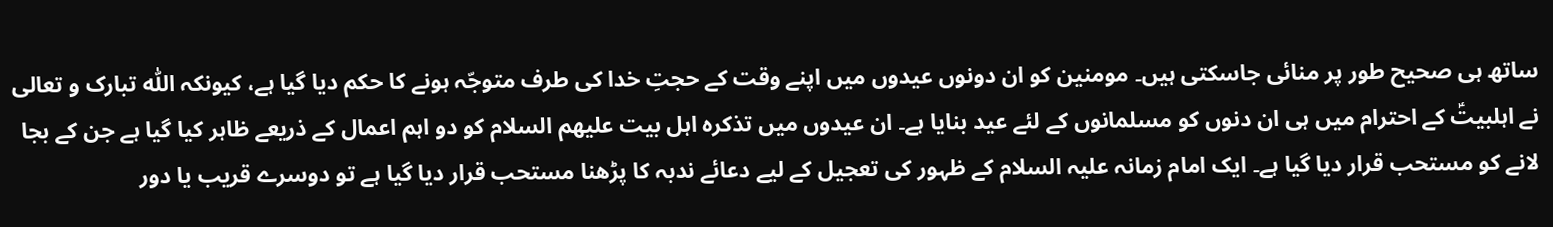ساتھ ہی صحیح طور پر منائی جاسکتی ہیں۔ مومنین کو ان دونوں عیدوں میں اپنے وقت کے حجتِ خدا کی طرف متوجّہ ہونے کا حکم دیا گیا ہے، کیونکہ اللّٰہ تبارک و تعالی نے اہلبیتؑ کے احترام میں ہی ان دنوں کو مسلمانوں کے لئے عید بنایا ہے۔ ان عیدوں میں تذکرہ اہل بیت علیھم السلام کو دو اہم اعمال کے ذریعے ظاہر کیا گیا ہے جن کے بجا لانے کو مستحب قرار دیا گیا ہے۔ ایک امام زمانہ علیہ السلام کے ظہور کی تعجیل کے لیے دعائے ندبہ کا پڑھنا مستحب قرار دیا گیا ہے تو دوسرے قریب یا دور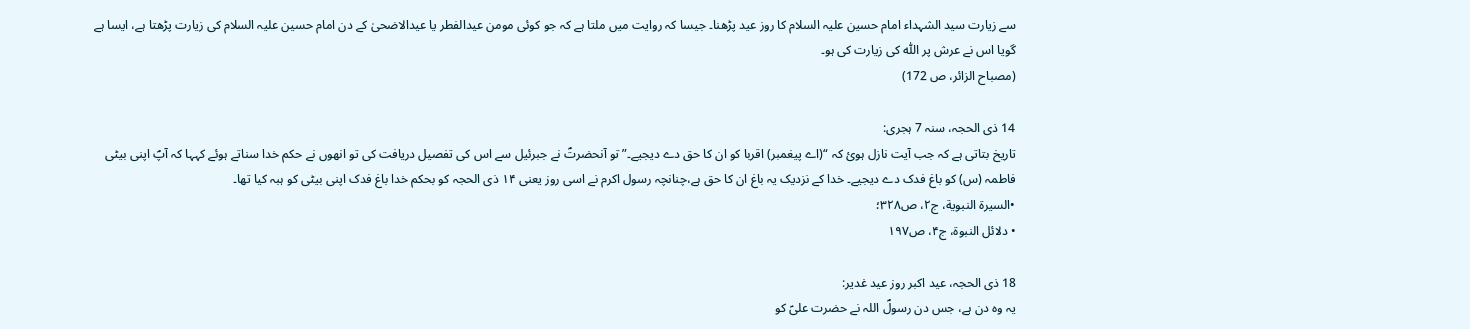سے زیارت سید الشہداء امام حسین علیہ السلام کا روز عید پڑھنا۔ جیسا کہ روایت میں ملتا ہے کہ جو کوئی مومن عیدالفطر یا عیدالاضحیٰ کے دن امام حسین علیہ السلام کی زیارت پڑھتا ہے، ایسا ہے گویا اس نے عرش پر اللّٰہ کی زیارت کی ہو۔
(مصباح الزائر، ص 172)

14 ذی الحجہ، سنہ 7 ہجری:
تاریخ بتاتی ہے کہ جب آیت نازل ہوئ کہ “(اے پیغمبر) اقربا کو ان کا حق دے دیجیے۔” تو آنحضرتؐ نے جبرئیل سے اس کی تفصیل دریافت کی تو انھوں نے حکم خدا سناتے ہوئے کہہا کہ آپؐ اپنی بیٹی فاطمہ (س) کو باغ فدک دے دیجیے۔ خدا کے نزدیک یہ باغ ان کا حق ہے،چنانچہ رسول اکرم نے اسی روز یعنی ١۴ ذی الحجہ کو بحکم خدا باغ فدک اپنی بیٹی کو ہبہ کیا تھا۔
•السیرة النبویة، ج۲، ص۳۲۸؛
• دلائل النبوة، ج۴، ص۱۹۷

18 ذی الحجہ، عید اکبر روز عید غدیر:
یہ وہ دن ہے، جس دن رسولؐ اللہ نے حضرت علیؑ کو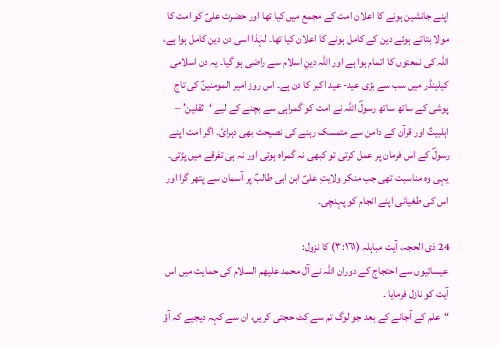اپنے جانشین ہونے کا اعلان امت کے مجمع میں کیا تھا اور حضرت علیؑ کو امت کا مولا بتاتے ہوئے دین کے کامل ہونے کا اعلان کیا تھا۔ لہٰذا اسی دن دین کامل ہوا ہے، اللہ کی نمعتوں کا اتمام ہوا ہے اور اللہ دینِ اسلام سے راضی ہو گیا۔ یہ دن اسلامی کیلینڈر میں سب سے بڑی عید- عید اکبر کا دن ہے۔ اس روز امیر المومنینؑ کی تاج پوشی کے ساتھ ساتھ رسولؐ اللہ نے امت کو گمراہی سے بچنے کے لیے ‘ثقلین’ – اہلبیتؑ اور قرآن کے دامن سے متمسک رہنے کی نصیحت بھی دہرائ۔ اگر امت اپنے رسولؐ کے اس فرمان پر عمل کرتی تو کبھی نہ گمراہ ہوتی اور نہ ہی تفرقے میں پڑتی۔
یہی وہ مناسبت تھی جب منکر ولایتِ علیؑ ابن ابی طالبؑ پر آسمان سے پتھر گرا اور اس کی طغیانی اپنے انجام کو پہنچی۔

24 ذی الحجہ، آیت مباہلہ (٣:١٦١) کا نزول:
عیسائیوں سے احتجاج کے دوران اللّٰہ نے آل محمد علیھم السلام کی حمایت میں اس آیت کو نازل فرمایا ۔
“علم کے آجانے کے بعد جو لوگ تم سے کٹ حجتی کریں، ان سے کہہ دیجیے کہ آؤ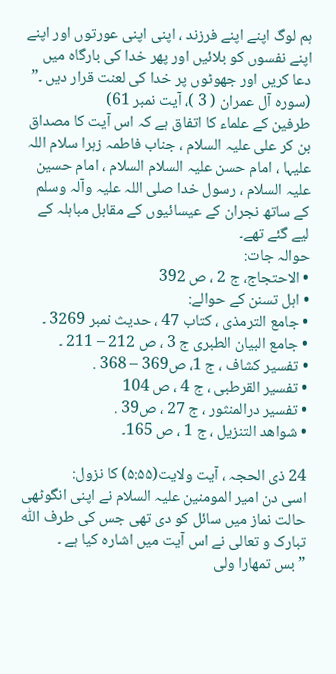ہم لوگ اپنے اپنے فرزند ، اپنی اپنی عورتوں اور اپنے اپنے نفسوں کو بلائیں اور پھر خدا کی بارگاہ میں دعا کریں اور جھوٹوں پر خدا کی لعنت قرار دیں ۔”
(سورہ آل عمران ( 3 )، آیت نمبر 61)
طرفین کے علماء کا اتفاق ہے کہ اس آیت کا مصداق بن کر علی علیہ السلام ، جناب فاطمہ زہرا سلام اللہ علیہا ، امام حسن علیہ السلام السلام ، امام حسین علیہ السلام ، رسول خدا صلی اللہ علیہ وآلہ وسلم کے ساتھ نجران کے عیسائیوں کے مقابل مباہلہ کے لیے گئے تھے۔
حوالہ جات:
• الاحتجاج، ج 2 ، ص 392
• اہل تسنن کے حوالے:
• جامع الترمذی ، کتاب 47 ، حدیث نمبر 3269 ۔
• جامع البیان الطبری ج 3 ، ص 212 – 211 ۔
• تفسیر کشاف ، ج 1، ص369 – 368 .
• تفسیر القرطبی ، ج 4 ، ص 104
• تفسیر درالمنثور ، ج 27 ، ص39 .
• شواھد التنزیل ، ج 1 ، ص 165۔

24 ذی الحجہ ، آیت ولایت(۵:۵۵) کا نزول:
اسی دن امیر المومنین علیہ السلام نے اپنی انگوٹھی حالت نماز میں سائل کو دی تھی جس کی طرف اللّٰہ تبارک و تعالی نے اس آیت میں اشارہ کیا ہے ۔
” بس تمھارا ولی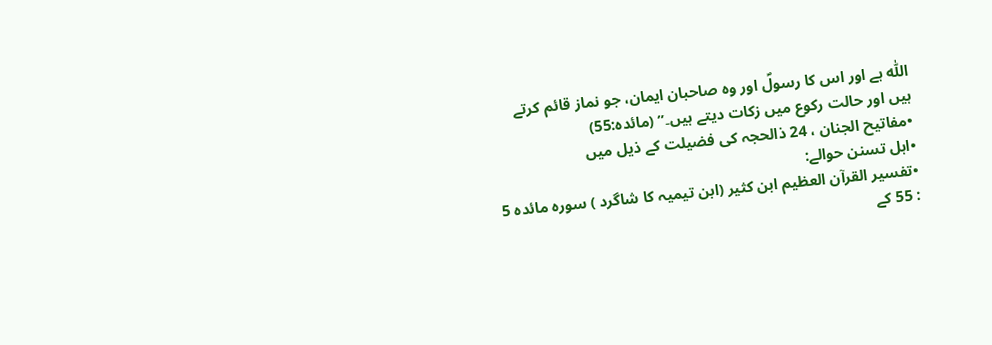اللّٰہ ہے اور اس کا رسولؐ اور وہ صاحبان ایمان، جو نماز قائم کرتے ہیں اور حالت رکوع میں زکات دیتے ہیں۔” (مائدہ:55)
•مفاتیح الجنان ، 24 ذالحجہ کی فضیلت کے ذیل میں
•اہل تسنن حوالے:
•تفسیر القرآن العظیم ابن کثیر (ابن تیمیہ کا شاگرد ) سورہ مائدہ 5 : 55 کے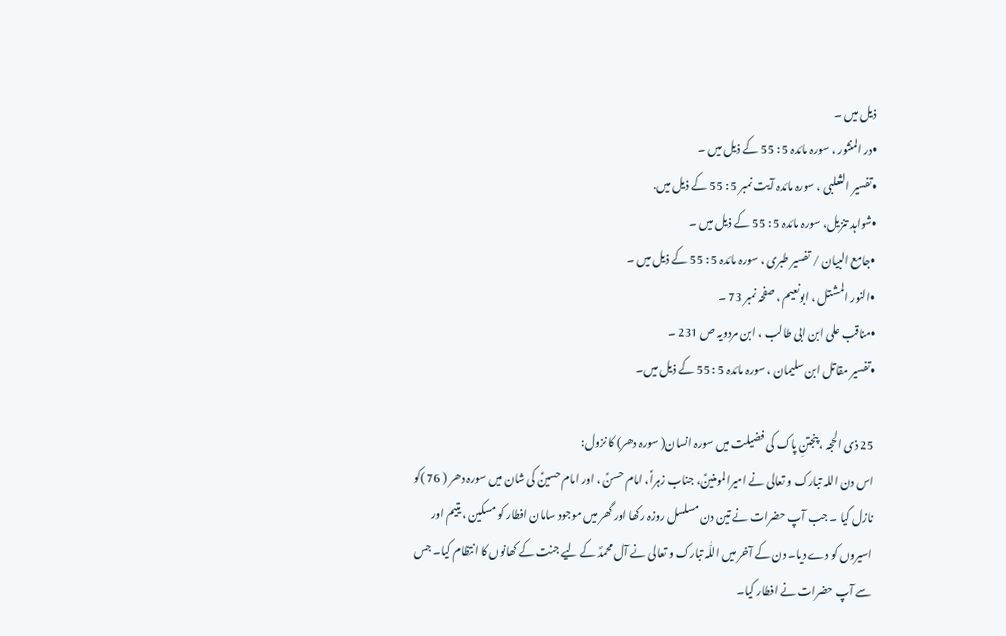ذیل میں ۔
•در المنثور ، سورہ مائدہ 5 : 55 کے ذیل میں ۔
•تفسیر الثعلبی ، سورہ مائدہ آیت نمبر 5 : 55 کے ذیل میں.
•شواہد تنزیل، سورہ مائدہ 5 : 55 کے ذیل میں ۔
•جامع البیان / تفسیر طبری ، سورہ مائدہ 5 : 55 کے ذیل میں ۔
•النور المشتل ، ابونعیم ، صفحہ نمبر 73 ۔
•مناقب علی ابن ابی طالب ، ابن مردویہ ص 231 ۔
•تفسیر مقاتل ابن سلیمان ، سورہ مائدہ 5 : 55 کے ذیل میں۔

25 ذی الحجہ ، پنجتنِ پاک کی فضیلت میں سورہ انسان( سورہ دھر) کا نزول:
اس دن اللہ تبارک و تعالی نے امیرالمومنینؑ، جناب زہراؑ، امام حسنؑ ، اور امام حسینؑ کی شان میں سورہ دھر ( 76 )کو نازل کیا ۔ جب آپ حضرات نے تین دن مسلسل روزہ رکھا اور گھر میں موجود سامان افطار کو مسکین ، یتیم اور اسیروں کو دے دیا۔ دن کے آخر میں اللّٰہ تبارک و تعالی نے آل محمدؐ کے لیے جنت کے کھانوں کا انتظام کیا۔ جس سے آپ حضرات نے افطار کیا۔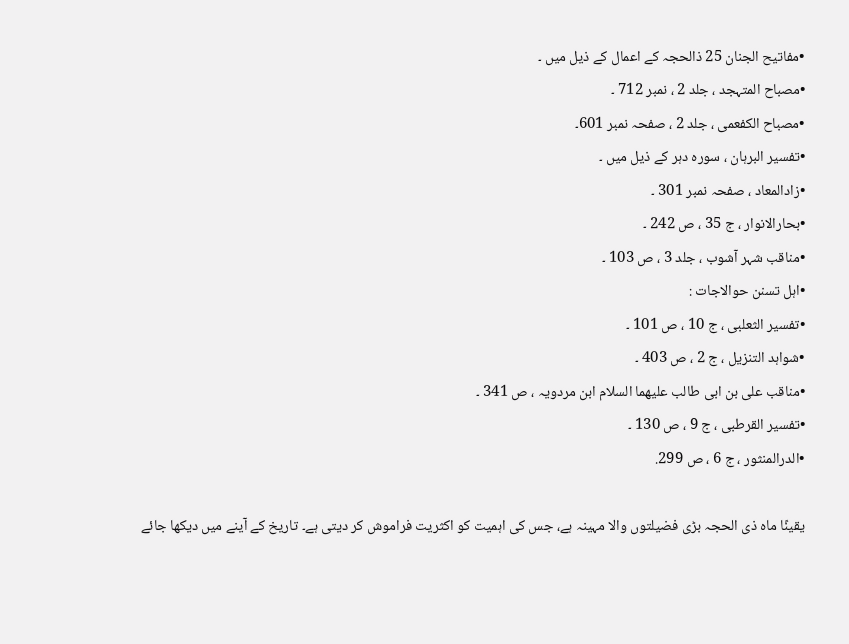•مفاتیح الجنان 25 ذالحجہ کے اعمال کے ذیل میں ۔
•مصباح المتہجد ، جلد 2 ، نمبر 712 ۔
•مصباح الکفعمی ، جلد 2 ، صفحہ نمبر 601۔
•تفسیر البرہان ، سورہ دہر کے ذیل میں ۔
•زادالمعاد ، صفحہ نمبر 301 ۔
•بحارالانوار ، ج 35 ، ص 242 ۔
•مناقب شہر آشوب ، جلد 3 ، ص 103 ۔
•اہل تسنن حوالاجات :
•تفسیر الثعلبی ، ج 10 ، ص 101 ۔
•شواہد التنزیل ، ج 2 ، ص 403 ۔
•مناقب علی بن ابی طالب علیھما السلام ابن مردویہ ، ص 341 ۔
•تفسیر القرطبی ، ج 9 ، ص 130 ۔
•الدرالمنثور ، ج 6 ، ص 299.

یقینًا ماہ ذی الحجہ بڑی فضیلتوں والا مہینہ ہے، جس کی اہمیت کو اکثریت فراموش کر دیتی ہے۔ تاریخ کے آینے میں دیکھا جائے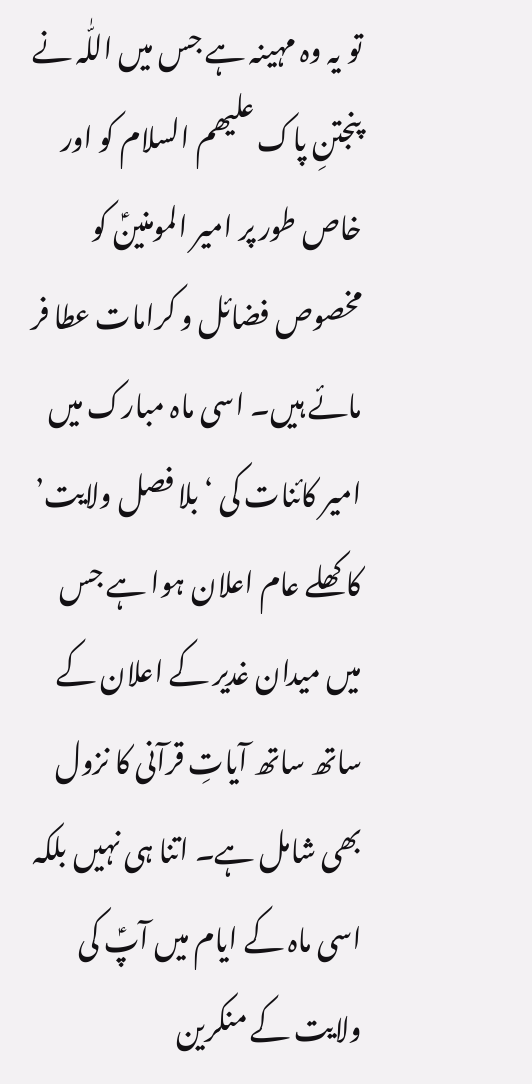تو یہ وہ مہینہ ہے جس میں اللّٰہ نے پنجتنِ پاک علیھم السلام کو اور خاص طور پر امیر المومنینؑ کو مخصوص فضائل و کرامات عطا فر مائے ہیں۔ اسی ماہ مبارک میں امیر کائنات کی ‘بلا فصل ولایت’ کا کھلے عام اعلان ہوا ہے جس میں میدان غدیر کے اعلان کے ساتھ ساتھ آیاتِ قرآنی کا نزول بھی شامل ہے۔ اتنا ہی نہیں بلکہ اسی ماہ کے ایام میں آپؑ کی ولایت کے منکرین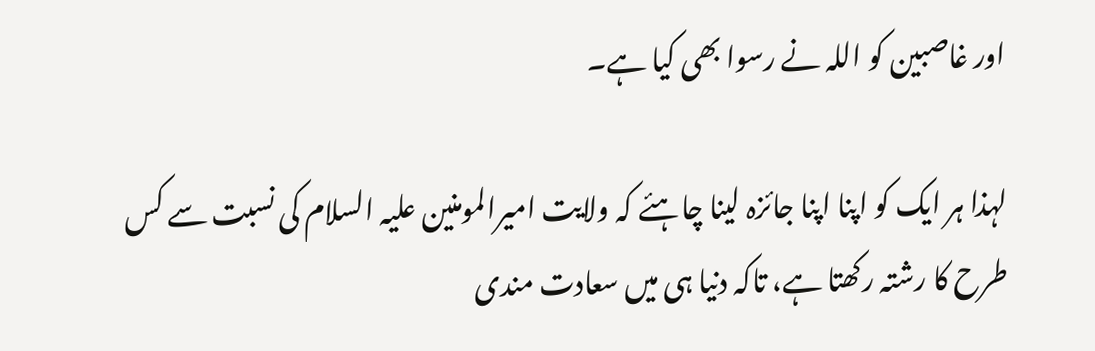اور غاصبین کو اللہ نے رسوا بھی کیا ہے۔

لہذا ہر ایک کو اپنا اپنا جائزہ لینا چاہئے کہ ولایت امیرالمومنین علیہ السلام کی نسبت سے کس طرح کا رشتہ رکھتا ہے، تاکہ دنیا ہی میں سعادت مندی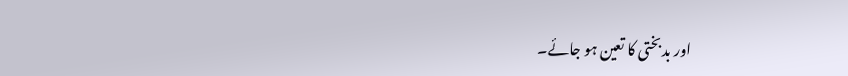اور بدبختی کا تعین ہو جائے۔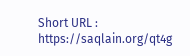Short URL : https://saqlain.org/qt4g